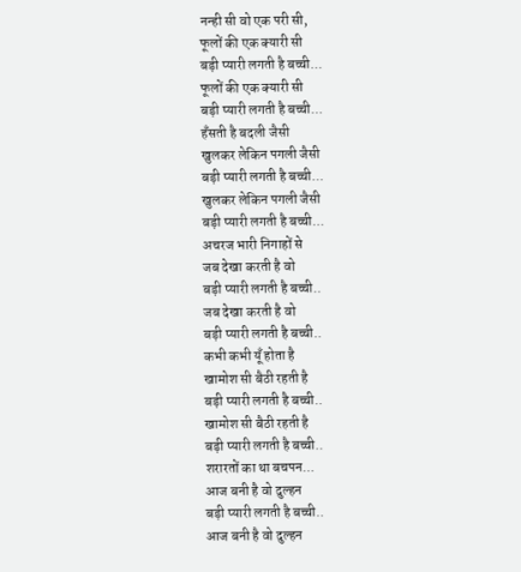नन्ही सी वो एक परी सी,
फूलों की एक क्यारी सी
बड़ी प्यारी लगती है बच्ची...
फूलों की एक क्यारी सी
बड़ी प्यारी लगती है बच्ची...
हँसती है बदली जैसी
खुलकर लेकिन पगली जैसी
बड़ी प्यारी लगती है बच्ची...
खुलकर लेकिन पगली जैसी
बड़ी प्यारी लगती है बच्ची...
अचरज भारी निगाहों से
जब देखा करती है वो
बड़ी प्यारी लगती है बच्ची..
जब देखा करती है वो
बड़ी प्यारी लगती है बच्ची..
कभी कभी यूँ होता है
खामोश सी बैठी रहती है
बड़ी प्यारी लगती है बच्ची..
खामोश सी बैठी रहती है
बड़ी प्यारी लगती है बच्ची..
शरारतों का था बचपन...
आज बनी है वो दुल्हन
बड़ी प्यारी लगती है बच्ची..
आज बनी है वो दुल्हन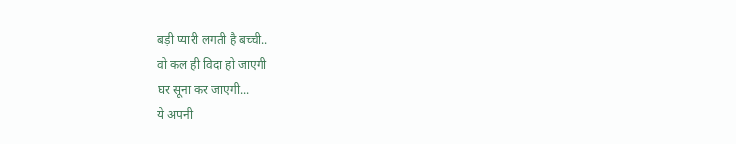बड़ी प्यारी लगती है बच्ची..
वो कल ही विदा हो जाएगी
घर सूना कर जाएगी...
ये अपनी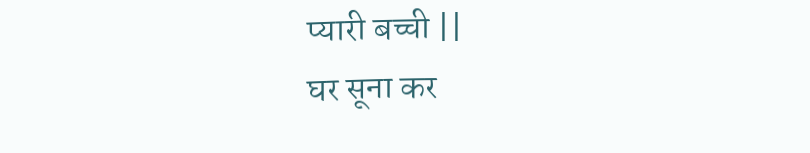प्यारी बच्ची ||
घर सूना कर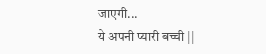जाएगी...
ये अपनी प्यारी बच्ची ||